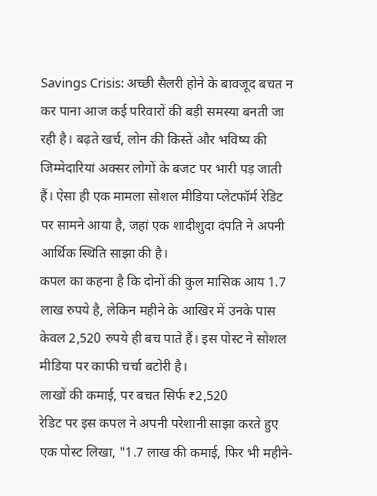Savings Crisis: अच्छी सैलरी होने के बावजूद बचत न कर पाना आज कई परिवारों की बड़ी समस्या बनती जा रही है। बढ़ते खर्च, लोन की किस्तें और भविष्य की जिम्मेदारियां अक्सर लोगों के बजट पर भारी पड़ जाती हैं। ऐसा ही एक मामला सोशल मीडिया प्लेटफॉर्म रेडिट पर सामने आया है, जहां एक शादीशुदा दंपति ने अपनी आर्थिक स्थिति साझा की है।
कपल का कहना है कि दोनों की कुल मासिक आय 1.7 लाख रुपये है, लेकिन महीने के आखिर में उनके पास केवल 2,520 रुपये ही बच पाते हैं। इस पोस्ट ने सोशल मीडिया पर काफी चर्चा बटोरी है।
लाखों की कमाई, पर बचत सिर्फ ₹2,520
रेडिट पर इस कपल ने अपनी परेशानी साझा करते हुए एक पोस्ट लिखा, "1.7 लाख की कमाई, फिर भी महीने-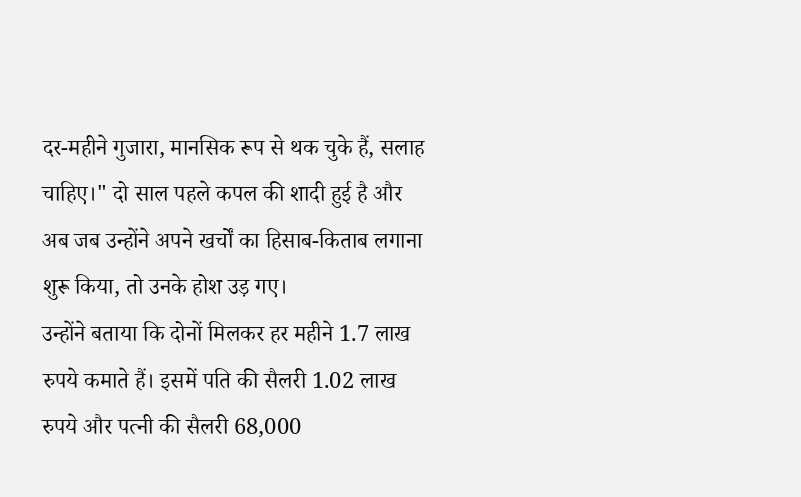दर-महीने गुजारा, मानसिक रूप से थक चुके हैं, सलाह चाहिए।" दो साल पहले कपल की शादी हुई है और अब जब उन्होंने अपने खर्चों का हिसाब-किताब लगाना शुरू किया, तो उनके होश उड़ गए।
उन्होंने बताया कि दोनों मिलकर हर महीने 1.7 लाख रुपये कमाते हैं। इसमें पति की सैलरी 1.02 लाख रुपये और पत्नी की सैलरी 68,000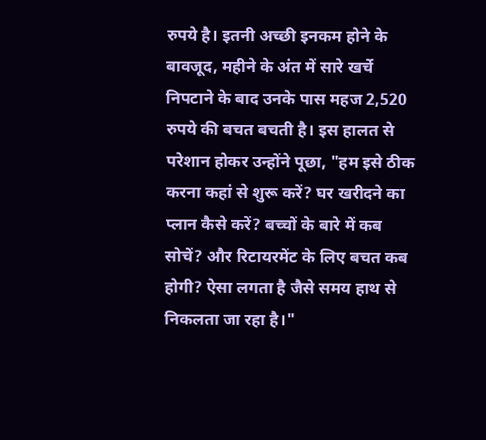रुपये है। इतनी अच्छी इनकम होने के बावजूद, महीने के अंत में सारे खर्चे निपटाने के बाद उनके पास महज 2,520 रुपये की बचत बचती है। इस हालत से परेशान होकर उन्होंने पूछा, "हम इसे ठीक करना कहां से शुरू करें? घर खरीदने का प्लान कैसे करें? बच्चों के बारे में कब सोचें? और रिटायरमेंट के लिए बचत कब होगी? ऐसा लगता है जैसे समय हाथ से निकलता जा रहा है।"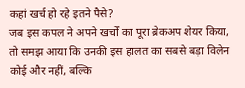कहां खर्च हो रहे इतने पैसे?
जब इस कपल ने अपने खर्चों का पूरा ब्रेकअप शेयर किया, तो समझ आया कि उनकी इस हालत का सबसे बड़ा विलेन कोई और नहीं, बल्कि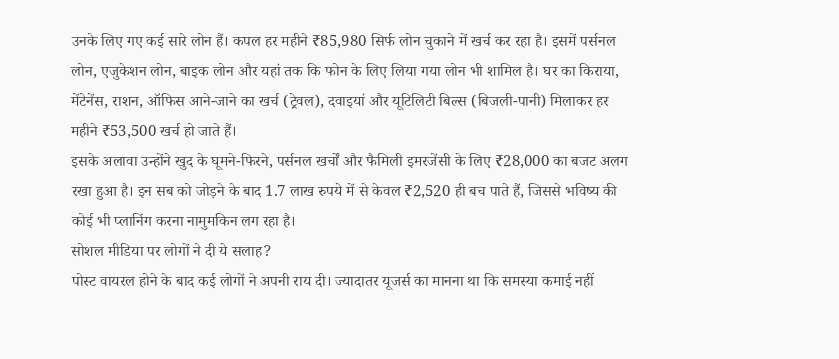उनके लिए गए कई सारे लोन हैं। कपल हर महीने ₹85,980 सिर्फ लोन चुकाने में खर्च कर रहा है। इसमें पर्सनल लोन, एजुकेशन लोन, बाइक लोन और यहां तक कि फोन के लिए लिया गया लोन भी शामिल है। घर का किराया, मेंटेनेंस, राशन, ऑफिस आने-जाने का खर्च (ट्रेवल), दवाइयां और यूटिलिटी बिल्स (बिजली-पानी) मिलाकर हर महीने ₹53,500 खर्च हो जाते हैं।
इसके अलावा उन्होंने खुद के घूमने-फिरने, पर्सनल खर्चों और फैमिली इमरजेंसी के लिए ₹28,000 का बजट अलग रखा हुआ है। इन सब को जोड़ने के बाद 1.7 लाख रुपये में से केवल ₹2,520 ही बच पाते हैं, जिससे भविष्य की कोई भी प्लानिंग करना नामुमकिन लग रहा है।
सोशल मीडिया पर लोगों ने दी ये सलाह?
पोस्ट वायरल होने के बाद कई लोगों ने अपनी राय दी। ज्यादातर यूजर्स का मानना था कि समस्या कमाई नहीं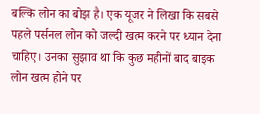बल्कि लोन का बोझ है। एक यूजर ने लिखा कि सबसे पहले पर्सनल लोन को जल्दी खत्म करने पर ध्यान देना चाहिए। उनका सुझाव था कि कुछ महीनों बाद बाइक लोन खत्म होने पर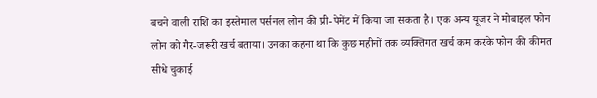बचने वाली राशि का इस्तेमाल पर्सनल लोन की प्री-पेमेंट में किया जा सकता है। एक अन्य यूजर ने मोबाइल फोन लोन को गैर-जरूरी खर्च बताया। उनका कहना था कि कुछ महीनों तक व्यक्तिगत खर्च कम करके फोन की कीमत सीधे चुकाई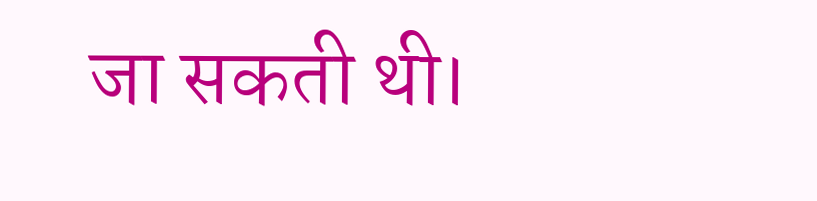जा सकती थी।